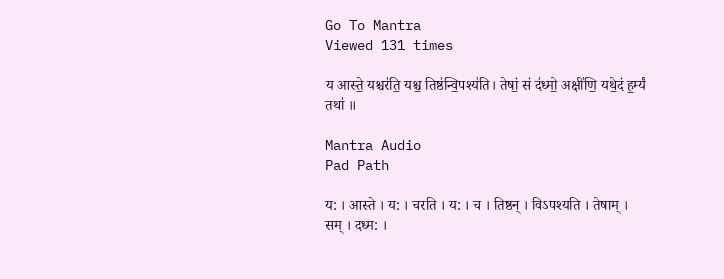Go To Mantra
Viewed 131 times

य आस्ते॒ यश्चर॑ति॒ यश्च॒ तिष्ठ॑न्वि॒पश्य॑ति। तेषां॒ सं द॑ध्मो॒ अक्षी॑णि॒ यथे॒दं ह॒र्म्यं तथा॑ ॥

Mantra Audio
Pad Path

य: । आस्ते । य: । चरति । य: । च । तिष्ठन् । विऽपश्यति । तेषाम् । सम् । दध्म: ।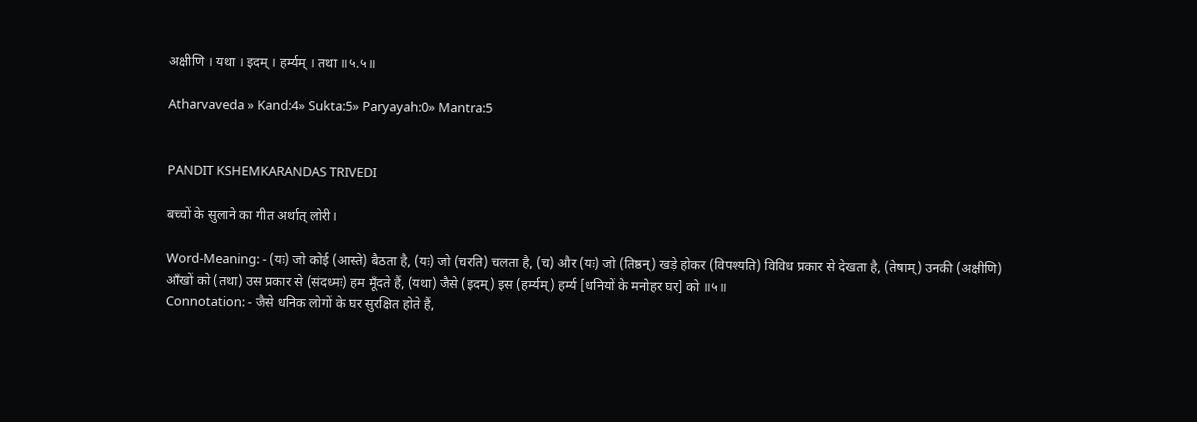अक्षीणि । यथा । इदम् । हर्म्यम् । तथा ॥५.५॥

Atharvaveda » Kand:4» Sukta:5» Paryayah:0» Mantra:5


PANDIT KSHEMKARANDAS TRIVEDI

बच्चों के सुलाने का गीत अर्थात् लोरी।

Word-Meaning: - (यः) जो कोई (आस्ते) बैठता है, (यः) जो (चरति) चलता है, (च) और (यः) जो (तिष्ठन्) खड़े होकर (विपश्यति) विविध प्रकार से देखता है, (तेषाम्) उनकी (अक्षीणि) आँखों को (तथा) उस प्रकार से (संदध्मः) हम मूँदते हैं, (यथा) जैसे (इदम्) इस (हर्म्यम्) हर्म्य [धनियों के मनोहर घर] को ॥५॥
Connotation: - जैसे धनिक लोगों के घर सुरक्षित होते हैं,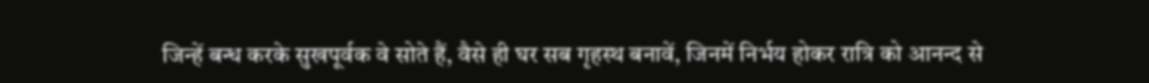जिन्हें बन्ध करके सुखपूर्वक वे सोते हैं, वैसे ही घर सब गृहस्थ बनावें, जिनमें निर्भय होकर रात्रि को आनन्द से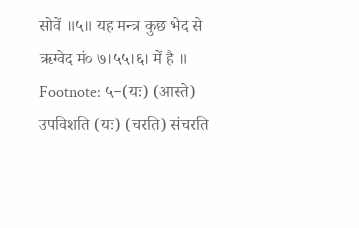सोवें ॥५॥ यह मन्त्र कुछ भेद से ऋग्वेद मं० ७।५५।६। में है ॥
Footnote: ५−(यः) (आस्ते) उपविशति (यः) (चरति) संचरति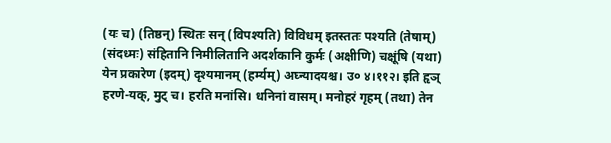(यः च) (तिष्ठन्) स्थितः सन् (विपश्यति) विविधम् इतस्ततः पश्यति (तेषाम्) (संदध्मः) संहितानि निमीलितानि अदर्शकानि कुर्मः (अक्षीणि) चक्षूंषि (यथा) येन प्रकारेण (इदम्) दृश्यमानम् (हर्म्यम्) अघ्न्यादयश्च। उ० ४।११२। इति हृञ् हरणे-यक्, मुट् च। हरति मनांसि। धनिनां वासम्। मनोहरं गृहम् (तथा) तेन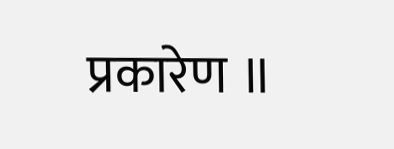प्रकारेण ॥